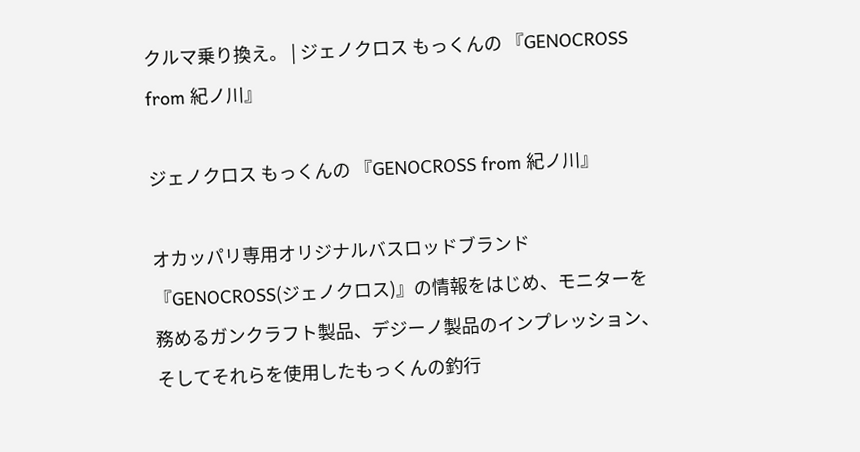クルマ乗り換え。 | ジェノクロス もっくんの 『GENOCROSS from 紀ノ川』

ジェノクロス もっくんの 『GENOCROSS from 紀ノ川』

オカッパリ専用オリジナルバスロッドブランド 『GENOCROSS(ジェノクロス)』の情報をはじめ、モニターを務めるガンクラフト製品、デジーノ製品のインプレッション、そしてそれらを使用したもっくんの釣行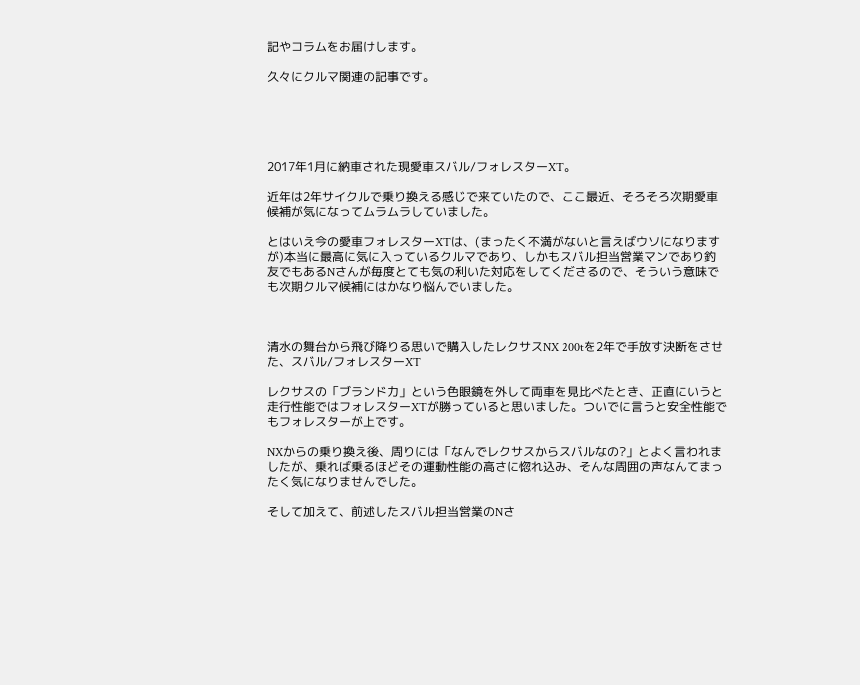記やコラムをお届けします。

久々にクルマ関連の記事です。





2017年1月に納車された現愛車スバル/フォレスターXT。

近年は2年サイクルで乗り換える感じで来ていたので、ここ最近、そろそろ次期愛車候補が気になってムラムラしていました。

とはいえ今の愛車フォレスターXTは、(まったく不満がないと言えばウソになりますが)本当に最高に気に入っているクルマであり、しかもスバル担当営業マンであり釣友でもあるNさんが毎度とても気の利いた対応をしてくださるので、そういう意味でも次期クルマ候補にはかなり悩んでいました。



清水の舞台から飛び降りる思いで購入したレクサスNX 200tを2年で手放す決断をさせた、スバル/フォレスターXT

レクサスの「ブランド力」という色眼鏡を外して両車を見比べたとき、正直にいうと走行性能ではフォレスターXTが勝っていると思いました。ついでに言うと安全性能でもフォレスターが上です。

NXからの乗り換え後、周りには「なんでレクサスからスバルなの?」とよく言われましたが、乗れば乗るほどその運動性能の高さに惚れ込み、そんな周囲の声なんてまったく気になりませんでした。

そして加えて、前述したスバル担当営業のNさ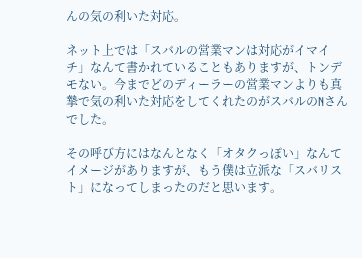んの気の利いた対応。

ネット上では「スバルの営業マンは対応がイマイチ」なんて書かれていることもありますが、トンデモない。今までどのディーラーの営業マンよりも真摯で気の利いた対応をしてくれたのがスバルのNさんでした。

その呼び方にはなんとなく「オタクっぽい」なんてイメージがありますが、もう僕は立派な「スバリスト」になってしまったのだと思います。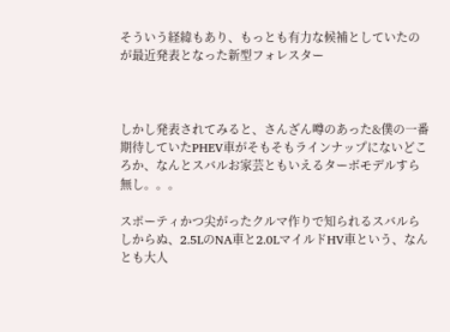そういう経緯もあり、もっとも有力な候補としていたのが最近発表となった新型フォレスター



しかし発表されてみると、さんざん噂のあった&僕の一番期待していたPHEV車がそもそもラインナップにないどころか、なんとスバルお家芸ともいえるターボモデルすら無し。。。

スポーティかつ尖がったクルマ作りで知られるスバルらしからぬ、2.5LのNA車と2.0LマイルドHV車という、なんとも大人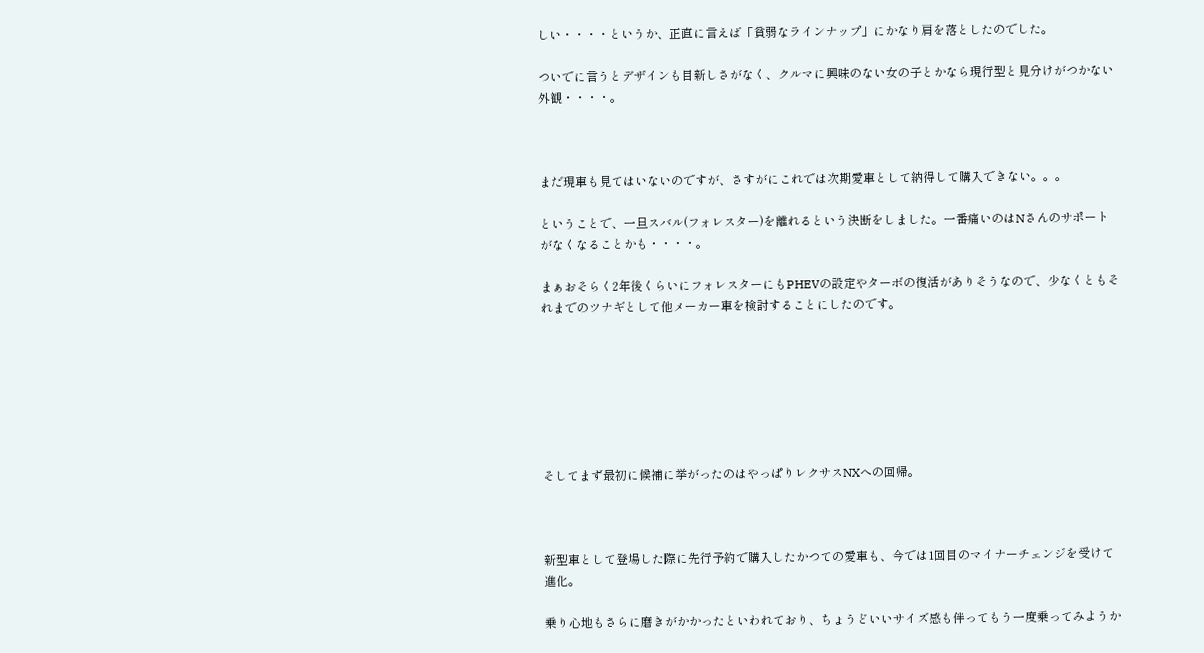しい・・・・というか、正直に言えば「貧弱なラインナップ」にかなり肩を落としたのでした。

ついでに言うとデザインも目新しさがなく、クルマに興味のない女の子とかなら現行型と見分けがつかない外観・・・・。



まだ現車も見てはいないのですが、さすがにこれでは次期愛車として納得して購入できない。。。

ということで、一旦スバル(フォレスター)を離れるという決断をしました。一番痛いのはNさんのサポートがなくなることかも・・・・。

まぁおそらく2年後くらいにフォレスターにもPHEVの設定やターボの復活がありそうなので、少なくともそれまでのツナギとして他メーカー車を検討することにしたのです。







そしてまず最初に候補に挙がったのはやっぱりレクサスNXへの回帰。



新型車として登場した際に先行予約で購入したかつての愛車も、今では1回目のマイナーチェンジを受けて進化。

乗り心地もさらに磨きがかかったといわれており、ちょうどいいサイズ感も伴ってもう一度乗ってみようか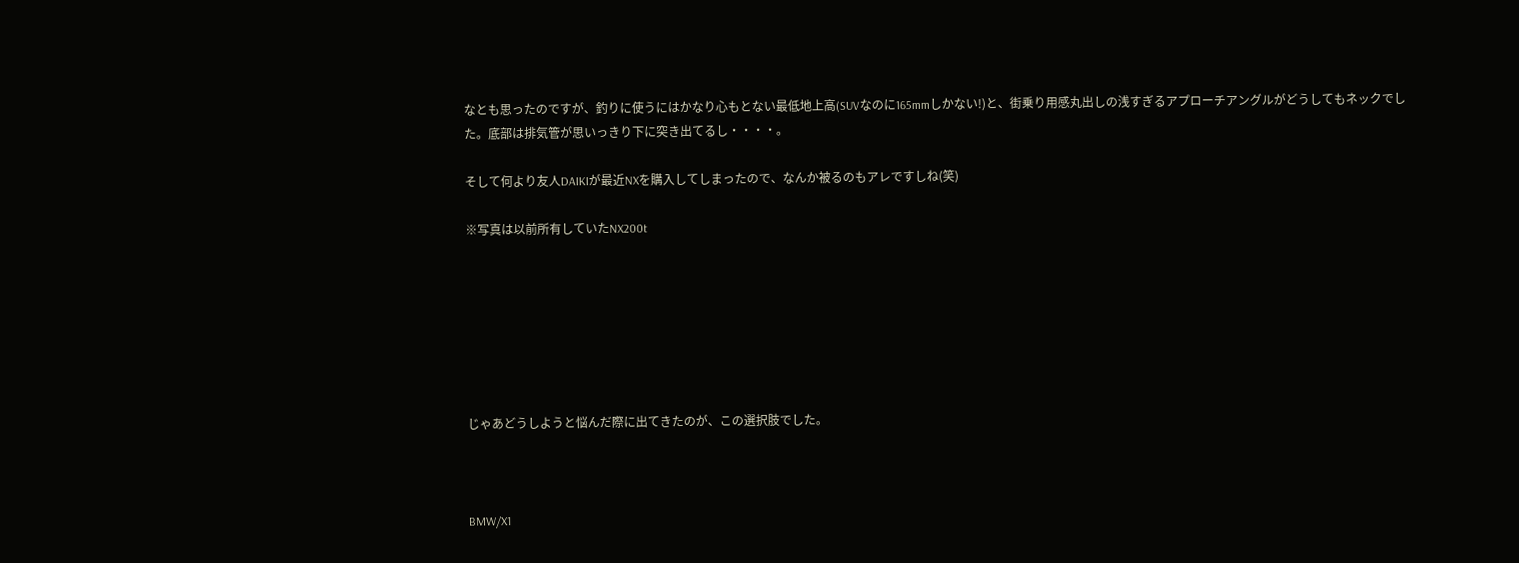なとも思ったのですが、釣りに使うにはかなり心もとない最低地上高(SUVなのに165mmしかない!)と、街乗り用感丸出しの浅すぎるアプローチアングルがどうしてもネックでした。底部は排気管が思いっきり下に突き出てるし・・・・。

そして何より友人DAIKIが最近NXを購入してしまったので、なんか被るのもアレですしね(笑)

※写真は以前所有していたNX200t







じゃあどうしようと悩んだ際に出てきたのが、この選択肢でした。



BMW/X1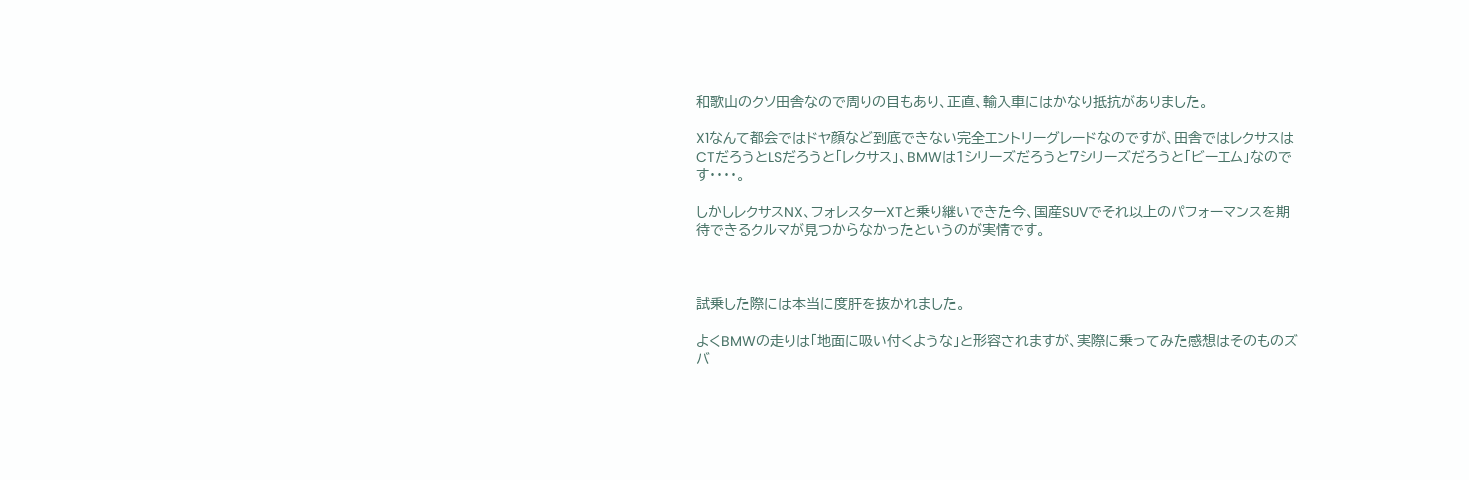和歌山のクソ田舎なので周りの目もあり、正直、輸入車にはかなり抵抗がありました。

X1なんて都会ではドヤ顔など到底できない完全エントリーグレードなのですが、田舎ではレクサスはCTだろうとLSだろうと「レクサス」、BMWは1シリーズだろうと7シリーズだろうと「ビーエム」なのです・・・・。

しかしレクサスNX、フォレスターXTと乗り継いできた今、国産SUVでそれ以上のパフォーマンスを期待できるクルマが見つからなかったというのが実情です。



試乗した際には本当に度肝を抜かれました。

よくBMWの走りは「地面に吸い付くような」と形容されますが、実際に乗ってみた感想はそのものズバ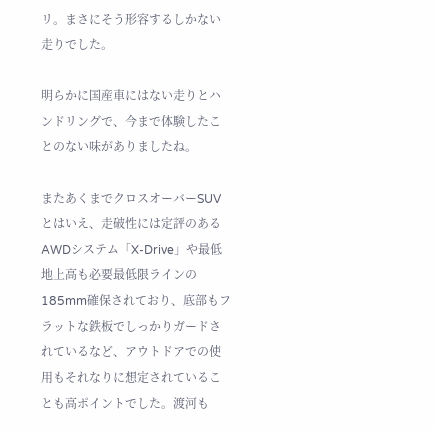リ。まさにそう形容するしかない走りでした。

明らかに国産車にはない走りとハンドリングで、今まで体験したことのない味がありましたね。

またあくまでクロスオーバーSUVとはいえ、走破性には定評のあるAWDシステム「X-Drive」や最低地上高も必要最低限ラインの185mm確保されており、底部もフラットな鉄板でしっかりガードされているなど、アウトドアでの使用もそれなりに想定されていることも高ポイントでした。渡河も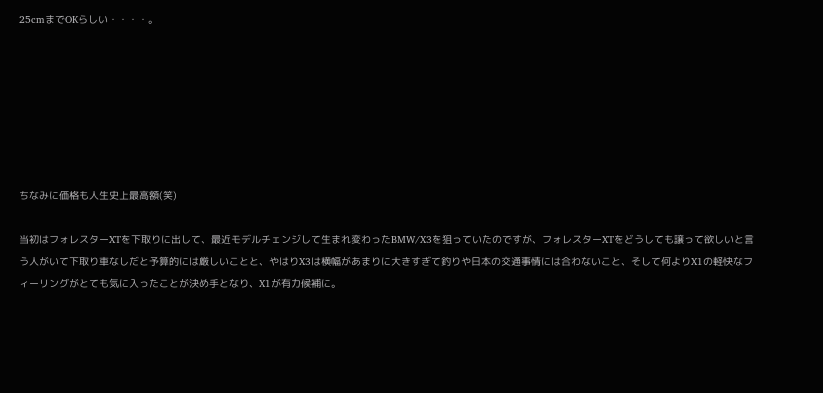25cmまでOKらしい・・・・。







ちなみに価格も人生史上最高額(笑)

当初はフォレスターXTを下取りに出して、最近モデルチェンジして生まれ変わったBMW/X3を狙っていたのですが、フォレスターXTをどうしても譲って欲しいと言う人がいて下取り車なしだと予算的には厳しいことと、やはりX3は横幅があまりに大きすぎて釣りや日本の交通事情には合わないこと、そして何よりX1の軽快なフィーリングがとても気に入ったことが決め手となり、X1が有力候補に。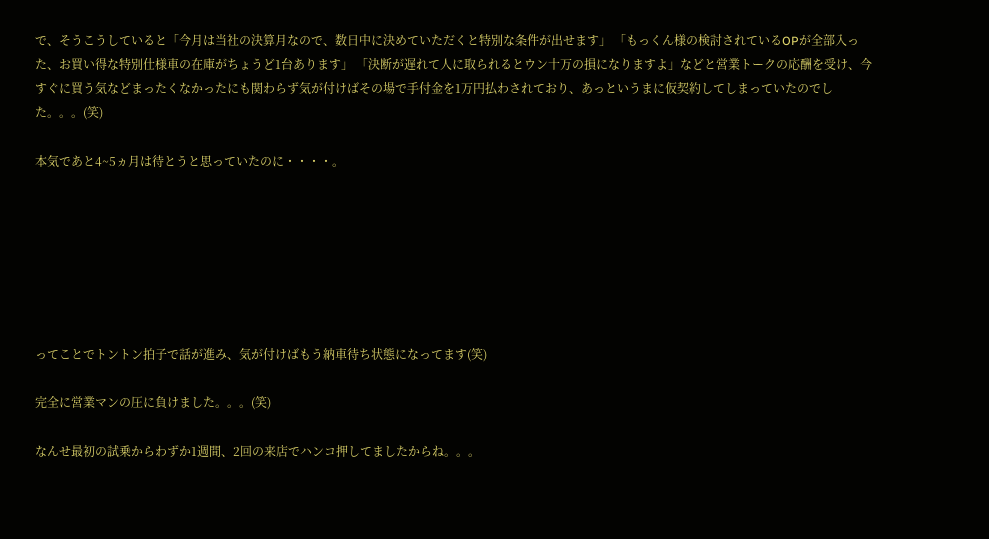で、そうこうしていると「今月は当社の決算月なので、数日中に決めていただくと特別な条件が出せます」 「もっくん様の検討されているOPが全部入った、お買い得な特別仕様車の在庫がちょうど1台あります」 「決断が遅れて人に取られるとウン十万の損になりますよ」などと営業トークの応酬を受け、今すぐに買う気などまったくなかったにも関わらず気が付けばその場で手付金を1万円払わされており、あっというまに仮契約してしまっていたのでした。。。(笑)

本気であと4~5ヵ月は待とうと思っていたのに・・・・。







ってことでトントン拍子で話が進み、気が付けばもう納車待ち状態になってます(笑)

完全に営業マンの圧に負けました。。。(笑)

なんせ最初の試乗からわずか1週間、2回の来店でハンコ押してましたからね。。。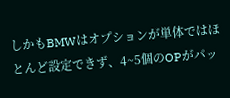しかもBMWはオプションが単体ではほとんど設定できず、4~5個のOPがパッ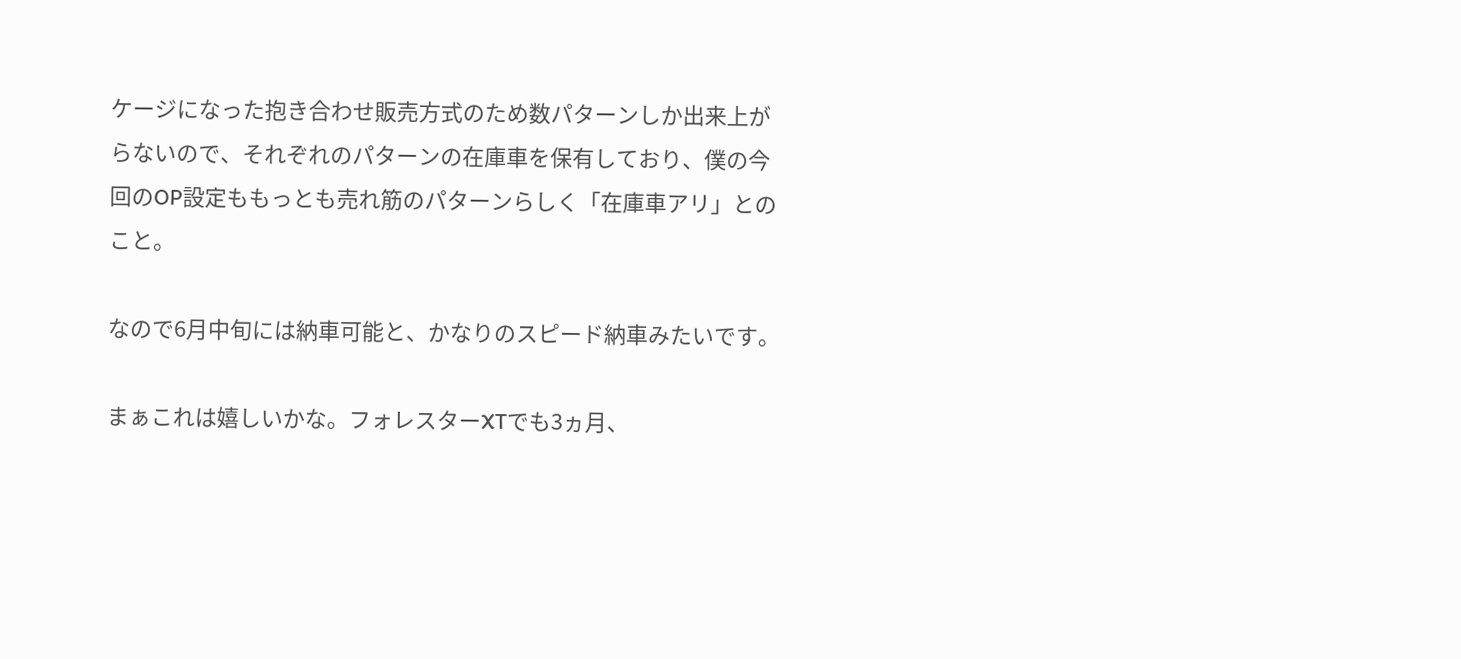ケージになった抱き合わせ販売方式のため数パターンしか出来上がらないので、それぞれのパターンの在庫車を保有しており、僕の今回のOP設定ももっとも売れ筋のパターンらしく「在庫車アリ」とのこと。

なので6月中旬には納車可能と、かなりのスピード納車みたいです。

まぁこれは嬉しいかな。フォレスターXTでも3ヵ月、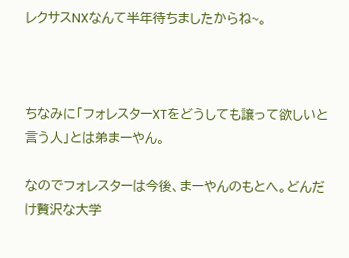レクサスNXなんて半年待ちましたからね~。



ちなみに「フォレスターXTをどうしても譲って欲しいと言う人」とは弟まーやん。

なのでフォレスターは今後、まーやんのもとへ。どんだけ贅沢な大学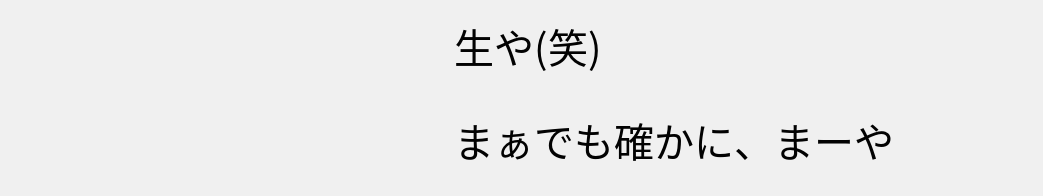生や(笑)

まぁでも確かに、まーや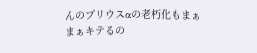んのプリウスαの老朽化もまぁまぁキテるの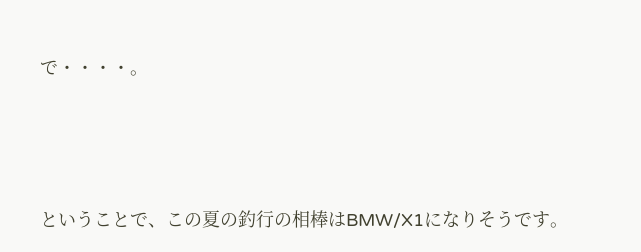で・・・・。





ということで、この夏の釣行の相棒はBMW/X1になりそうです。